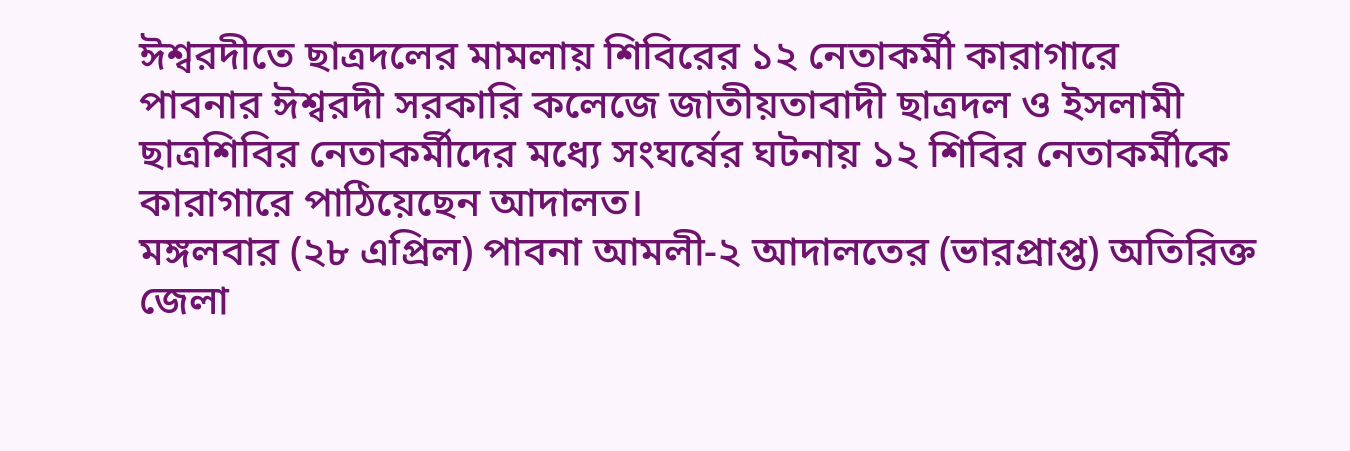ঈশ্বরদীতে ছাত্রদলের মামলায় শিবিরের ১২ নেতাকর্মী কারাগারে
পাবনার ঈশ্বরদী সরকারি কলেজে জাতীয়তাবাদী ছাত্রদল ও ইসলামী ছাত্রশিবির নেতাকর্মীদের মধ্যে সংঘর্ষের ঘটনায় ১২ শিবির নেতাকর্মীকে কারাগারে পাঠিয়েছেন আদালত।
মঙ্গলবার (২৮ এপ্রিল) পাবনা আমলী-২ আদালতের (ভারপ্রাপ্ত) অতিরিক্ত জেলা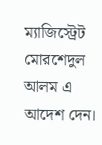ম্যাজিস্ট্রেট মোরশেদুল আলম এ আদেশ দেন।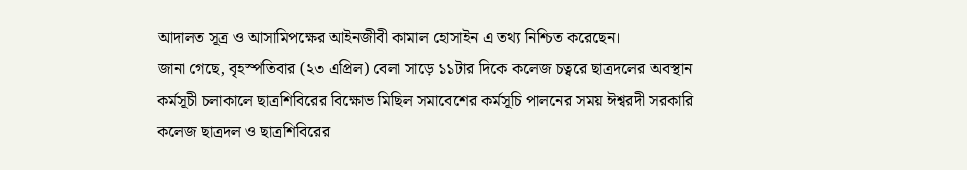আদালত সূত্র ও আসামিপক্ষের আইনজীবী কামাল হোসাইন এ তথ্য নিশ্চিত করেছেন।
জানা গেছে, বৃহস্পতিবার (২৩ এপ্রিল) বেলা সাড়ে ১১টার দিকে কলেজ চত্বরে ছাত্রদলের অবস্থান কর্মসূচী চলাকালে ছাত্রশিবিরের বিক্ষোভ মিছিল সমাবেশের কর্মসূচি পালনের সময় ঈশ্বরদী সরকারি কলেজ ছাত্রদল ও ছাত্রশিবিরের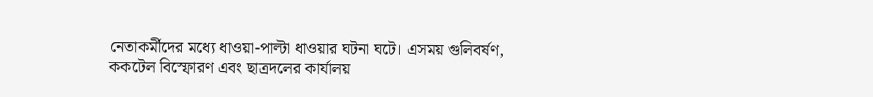নেতাকর্মীদের মধ্যে ধাওয়া-পাল্টা ধাওয়ার ঘটনা ঘটে। এসময় গুলিবর্ষণ, ককটেল বিস্ফোরণ এবং ছাত্রদলের কার্যালয়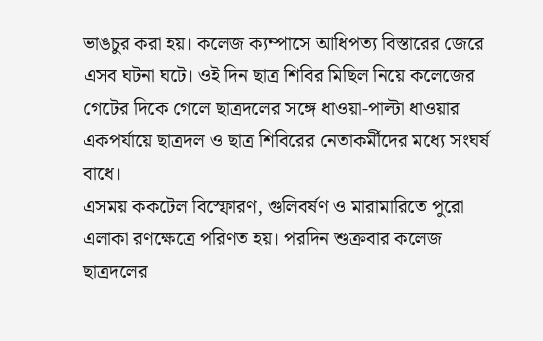ভাঙচুর করা হয়। কলেজ ক্যম্পাসে আধিপত্য বিস্তারের জেরে এসব ঘটনা ঘটে। ওই দিন ছাত্র শিবির মিছিল নিয়ে কলেজের গেটের দিকে গেলে ছাত্রদলের সঙ্গে ধাওয়া-পাল্টা ধাওয়ার একপর্যায়ে ছাত্রদল ও ছাত্র শিবিরের নেতাকর্মীদের মধ্যে সংঘর্ষ বাধে।
এসময় ককটেল বিস্ফোরণ, গুলিবর্ষণ ও মারামারিতে পুরো এলাকা রণক্ষেত্রে পরিণত হয়। পরদিন শুক্রবার কলেজ ছাত্রদলের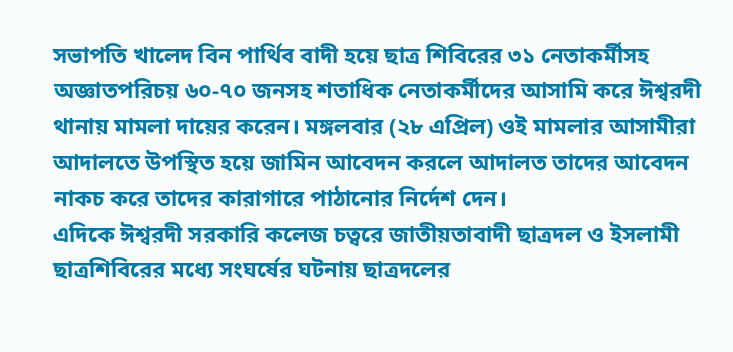সভাপতি খালেদ বিন পার্থিব বাদী হয়ে ছাত্র শিবিরের ৩১ নেতাকর্মীসহ অজ্ঞাতপরিচয় ৬০-৭০ জনসহ শতাধিক নেতাকর্মীদের আসামি করে ঈশ্বরদী থানায় মামলা দায়ের করেন। মঙ্গলবার (২৮ এপ্রিল) ওই মামলার আসামীরা আদালতে উপস্থিত হয়ে জামিন আবেদন করলে আদালত তাদের আবেদন নাকচ করে তাদের কারাগারে পাঠানোর নির্দেশ দেন।
এদিকে ঈশ্বরদী সরকারি কলেজ চত্বরে জাতীয়তাবাদী ছাত্রদল ও ইসলামী ছাত্রশিবিরের মধ্যে সংঘর্ষের ঘটনায় ছাত্রদলের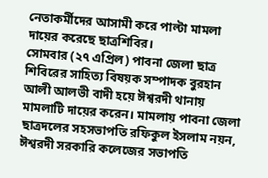নেতাকর্মীদের আসামী করে পাল্টা মামলা দায়ের করেছে ছাত্রশিবির।
সোমবার (২৭ এপ্রিল) পাবনা জেলা ছাত্র শিবিরের সাহিত্য বিষয়ক সম্পাদক বুরহান আলী আলভী বাদী হয়ে ঈশ্বরদী থানায় মামলাটি দায়ের করেন। মামলায় পাবনা জেলা ছাত্রদলের সহসভাপতি রফিকুল ইসলাম নয়ন, ঈশ্বরদী সরকারি কলেজের সভাপতি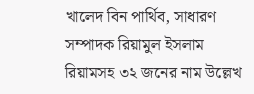খালেদ বিন পার্থিব, সাধারণ সম্পাদক রিয়ামুল ইসলাম রিয়ামসহ ৩২ জনের নাম উল্লেখ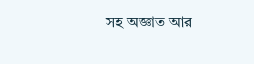সহ অজ্ঞাত আর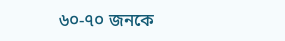৬০-৭০ জনকে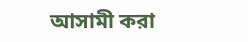আসামী করা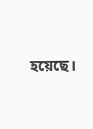হয়েছে।